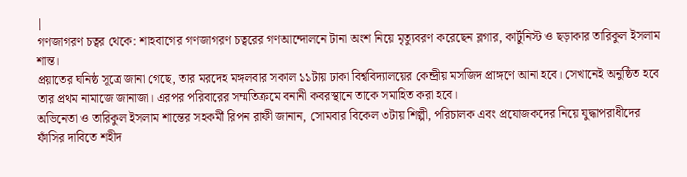|
গণজাগরণ চত্বর থেকে: শাহবাগের গণজাগরণ চত্বরের গণআন্দোলনে টানা অংশ নিয়ে মৃত্যুবরণ করেছেন ব্লগার, কার্টুনিস্ট ও ছড়াকার তারিকুল ইসলাম শান্ত।
প্রয়াতের ঘনিষ্ঠ সূত্রে জানা গেছে, তার মরদেহ মঙ্গলবার সকাল ১১টায় ঢাকা বিশ্ববিদ্যালয়ের কেন্দ্রীয় মসজিদ প্রাঙ্গণে আনা হবে। সেখানেই অনুষ্ঠিত হবে তার প্রথম নামাজে জানাজা। এরপর পরিবারের সম্মতিক্রমে বনানী কবরস্থানে তাকে সমাহিত করা হবে।
অভিনেতা ও তারিকুল ইসলাম শান্তের সহকর্মী রিপন রাফী জানান, সোমবার বিকেল ৩টায় শিল্পী, পরিচালক এবং প্রযোজকদের নিয়ে যুদ্ধাপরাধীদের ফাঁসির দাবিতে শহীদ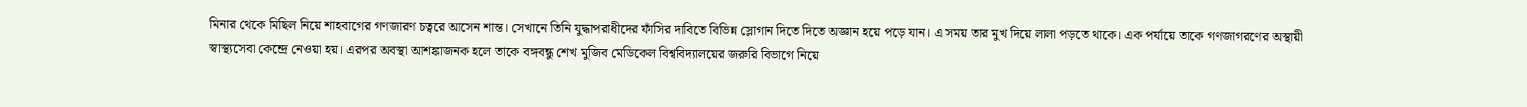মিনার থেকে মিছিল নিয়ে শাহবাগের গণজারণ চত্বরে আসেন শান্ত। সেখানে তিনি যুদ্ধাপরাধীদের ফাঁসির দাবিতে বিভিন্ন স্লোগান দিতে দিতে অজ্ঞান হয়ে পড়ে যান। এ সময় তার মুখ দিয়ে লালা পড়তে থাকে। এক পর্যায়ে তাকে গণজাগরণের অস্থায়ী স্বাস্থ্যসেবা কেন্দ্রে নেওয়া হয়। এরপর অবস্থা আশঙ্কাজনক হলে তাকে বঙ্গবন্ধু শেখ মুজিব মেডিকেল বিশ্ববিদ্যালয়ের জরুরি বিভাগে নিয়ে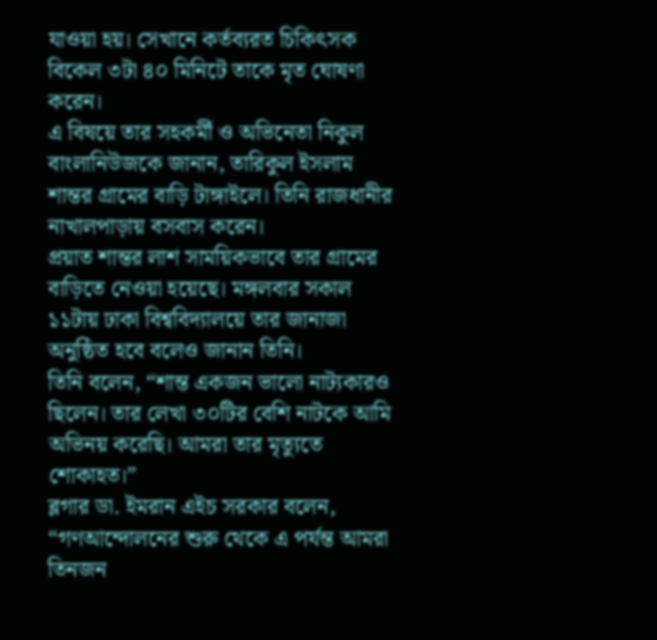যাওয়া হয়। সেখানে কর্তব্যরত চিকিৎসক বিকেল ৩টা ৪০ মিনিটে তাকে মৃত ঘোষণা করেন।
এ বিষয়ে তার সহকর্মী ও অভিনেতা নিকুল বাংলানিউজকে জানান, তারিকুল ইসলাম শান্তর গ্রামের বাড়ি টাঙ্গাইলে। তিনি রাজধানীর নাখালপাড়ায় বসবাস করেন।
প্রয়াত শান্তর লাশ সাময়িকভাবে তার গ্রামের বাড়িতে নেওয়া হয়েছে। মঙ্গলবার সকাল ১১টায় ঢাকা বিশ্ববিদ্যালয়ে তার জানাজা অনুষ্ঠিত হবে বলেও জানান তিনি।
তিনি বলেন, “শান্ত একজন ভালো নাট্যকারও ছিলেন। তার লেখা ৩০টির বেশি নাটকে আমি অভিনয় করেছি। আমরা তার মৃত্যুতে শোকাহত।”
ব্লগার ডা. ইমরান এইচ সরকার বলেন, “গণআন্দোলনের শুরু থেকে এ পর্যন্ত আমরা তিনজন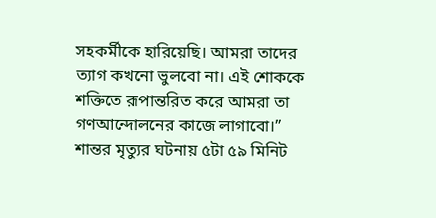সহকর্মীকে হারিয়েছি। আমরা তাদের ত্যাগ কখনো ভুলবো না। এই শোককে শক্তিতে রূপান্তরিত করে আমরা তা গণআন্দোলনের কাজে লাগাবো।”
শান্তর মৃত্যুর ঘটনায় ৫টা ৫৯ মিনিট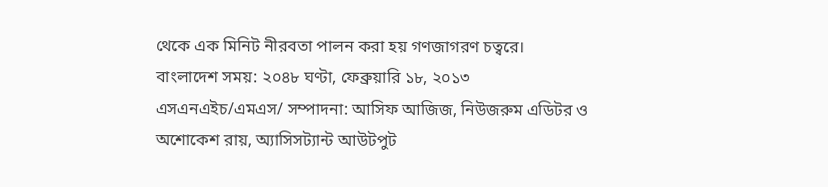থেকে এক মিনিট নীরবতা পালন করা হয় গণজাগরণ চত্বরে।
বাংলাদেশ সময়: ২০৪৮ ঘণ্টা, ফেব্রুয়ারি ১৮, ২০১৩
এসএনএইচ/এমএস/ সম্পাদনা: আসিফ আজিজ, নিউজরুম এডিটর ও অশোকেশ রায়, অ্যাসিসট্যান্ট আউটপুট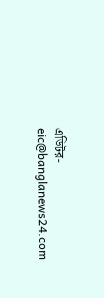এডিটর- eic@banglanews24.com